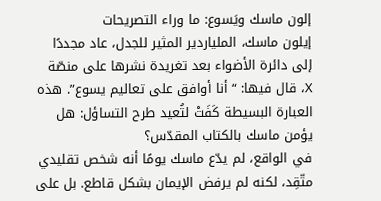إلون ماسك ويَسوع: ما وراء التصريحات
إيلون ماسك، الملياردير المثير للجدل، عاد مجددًا إلى دائرة الأضواء بعد تغريدة نشرها على منصّة X، قال فيها: “أنا أوافق على تعاليم يسوع”. هذه العبارة البسيطة كَفَتْ لتُعيد طرح التساؤل: هل يؤمن ماسك بالكتاب المقدّس؟
في الواقع، لم يدّع ماسك يومًا أنه شخص تقليدي متّقِد، لكنه لم يرفض الإيمان بشكل قاطع. بل على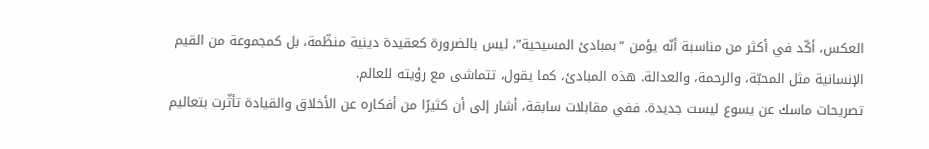العكس، أكّد في أكثر من مناسبة أنّه يؤمن “بمبادئ المسيحية”، ليس بالضرورة كعقيدة دينية منظّمة، بل كمجموعة من القيم الإنسانية مثل المحبّة، والرحمة، والعدالة. هذه المبادئ، كما يقول، تتماشى مع رؤيته للعالم.
تصريحات ماسك عن يسوع ليست جديدة. ففي مقابلات سابقة، أشار إلى أن كثيرًا من أفكاره عن الأخلاق والقيادة تأثّرت بتعاليم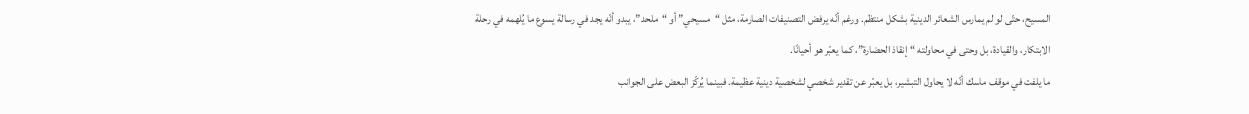المسيح، حتّى لو لم يمارس الشعائر الدينية بشكل منتظم. ورغم أنّه يرفض التصنيفات الصارمة، مثل “مسيحي” أو “ملحد”، يبدو أنّه يجد في رسالة يسوع ما يُلهمه في رحلة الابتكار، والقيادة، بل وحتى في محاولته “إنقاذ الحضارة”، كما يعبّر هو أحيانًا.
ما يلفت في موقف ماسك أنّه لا يحاول التبشير، بل يعبّر عن تقدير شخصي لشخصية دينية عظيمة. فبينما يُركّز البعض على الجوانب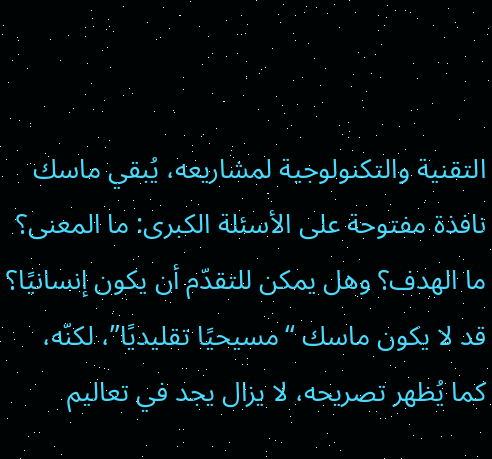التقنية والتكنولوجية لمشاريعه، يُبقي ماسك نافذة مفتوحة على الأسئلة الكبرى: ما المعنى؟ ما الهدف؟ وهل يمكن للتقدّم أن يكون إنسانيًا؟
قد لا يكون ماسك “مسيحيًا تقليديًا”، لكنّه، كما يُظهر تصريحه، لا يزال يجد في تعاليم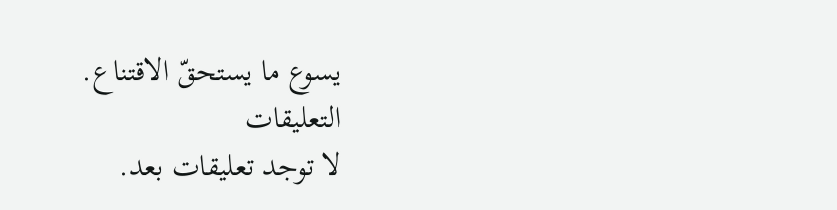يسوع ما يستحقّ الاقتناع.
التعليقات
لا توجد تعليقات بعد.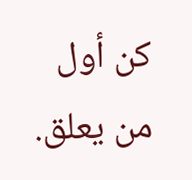كن أول من يعلق.